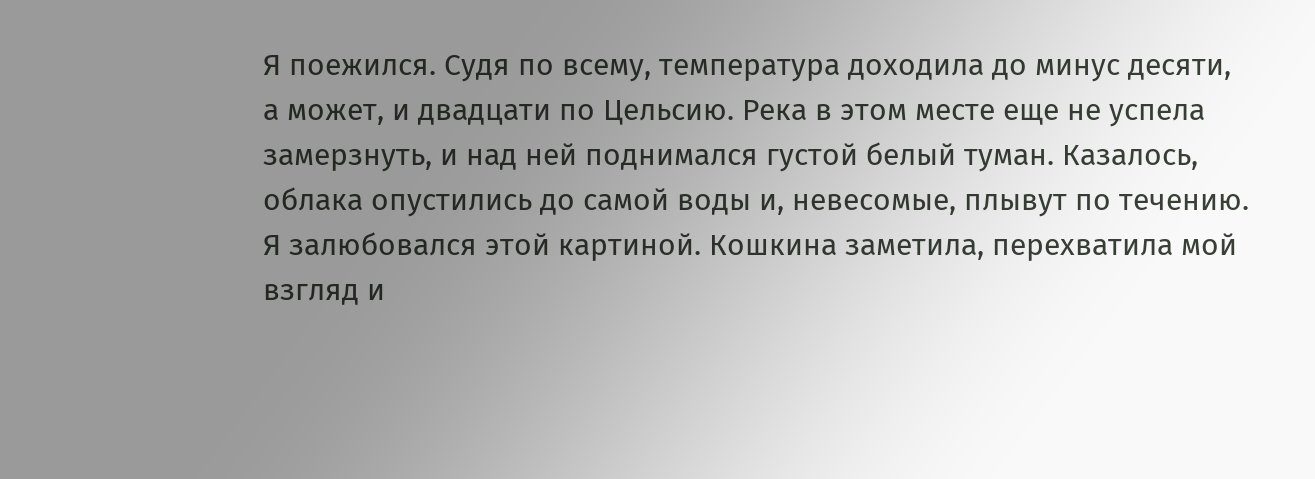Я поежился. Судя по всему, температура доходила до минус десяти, а может, и двадцати по Цельсию. Река в этом месте еще не успела замерзнуть, и над ней поднимался густой белый туман. Казалось, облака опустились до самой воды и, невесомые, плывут по течению. Я залюбовался этой картиной. Кошкина заметила, перехватила мой взгляд и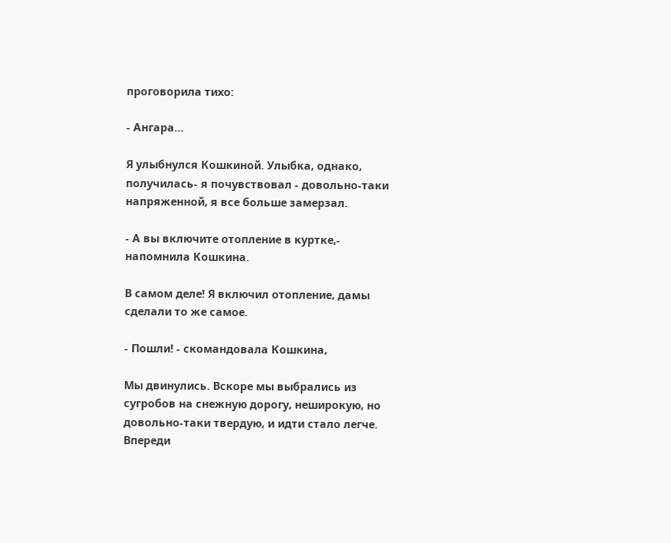проговорила тихо:

- Ангара…

Я улыбнулся Кошкиной. Улыбка, однако, получилась- я почувствовал - довольно-таки напряженной, я все больше замерзал.

- А вы включите отопление в куртке,- напомнила Кошкина.

В самом деле! Я включил отопление, дамы сделали то же самое.

- Пошли! - скомандовала Кошкина,

Мы двинулись. Вскоре мы выбрались из сугробов на снежную дорогу, неширокую, но довольно-таки твердую, и идти стало легче. Впереди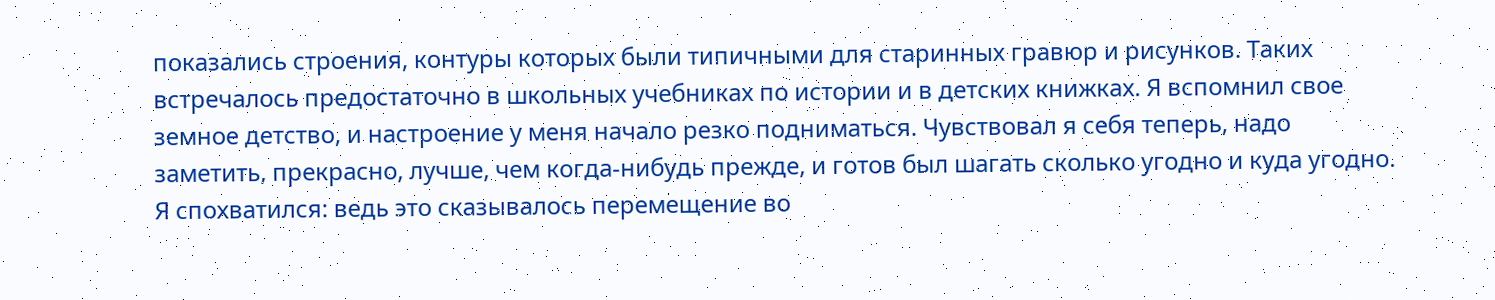показались строения, контуры которых были типичными для старинных гравюр и рисунков. Таких встречалось предостаточно в школьных учебниках по истории и в детских книжках. Я вспомнил свое земное детство, и настроение у меня начало резко подниматься. Чувствовал я себя теперь, надо заметить, прекрасно, лучше, чем когда-нибудь прежде, и готов был шагать сколько угодно и куда угодно. Я спохватился: ведь это сказывалось перемещение во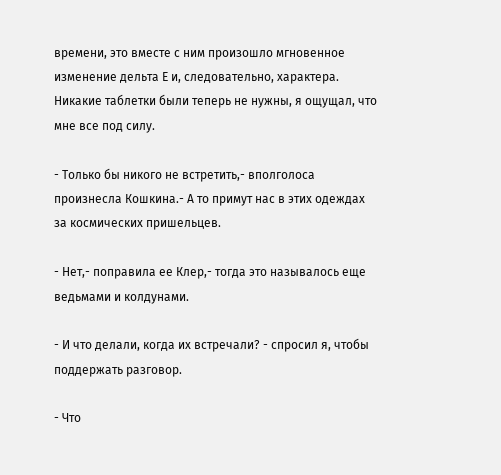времени, это вместе с ним произошло мгновенное изменение дельта Е и, следовательно, характера. Никакие таблетки были теперь не нужны, я ощущал, что мне все под силу.

- Только бы никого не встретить,- вполголоса произнесла Кошкина.- А то примут нас в этих одеждах за космических пришельцев.

- Нет,- поправила ее Клер,- тогда это называлось еще ведьмами и колдунами.

- И что делали, когда их встречали? - спросил я, чтобы поддержать разговор.

- Что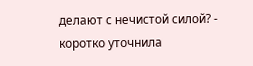делают с нечистой силой? - коротко уточнила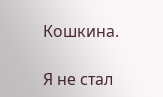Кошкина.

Я не стал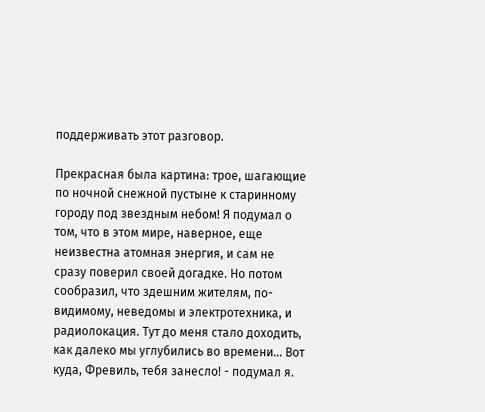поддерживать этот разговор.

Прекрасная была картина: трое, шагающие по ночной снежной пустыне к старинному городу под звездным небом! Я подумал о том, что в этом мире, наверное, еще неизвестна атомная энергия, и сам не сразу поверил своей догадке. Но потом сообразил, что здешним жителям, по-видимому, неведомы и электротехника, и радиолокация. Тут до меня стало доходить, как далеко мы углубились во времени… Вот куда, Фревиль, тебя занесло! - подумал я.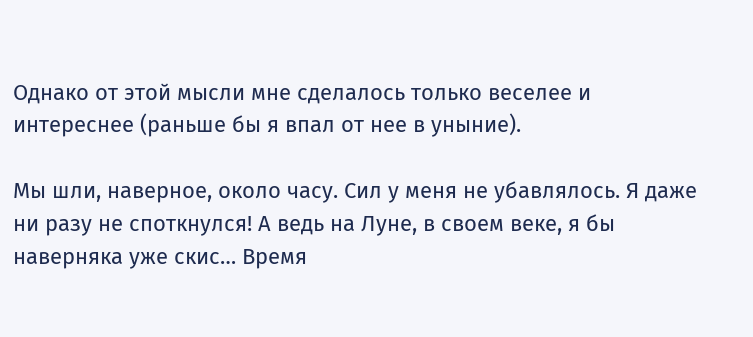Однако от этой мысли мне сделалось только веселее и интереснее (раньше бы я впал от нее в уныние).

Мы шли, наверное, около часу. Сил у меня не убавлялось. Я даже ни разу не споткнулся! А ведь на Луне, в своем веке, я бы наверняка уже скис… Время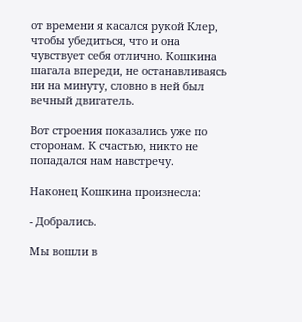от времени я касался рукой Клер, чтобы убедиться, что и она чувствует себя отлично. Кошкина шагала впереди, не останавливаясь ни на минуту, словно в ней был вечный двигатель.

Вот строения показались уже по сторонам. К счастью, никто не попадался нам навстречу.

Наконец Кошкина произнесла:

- Добрались.

Мы вошли в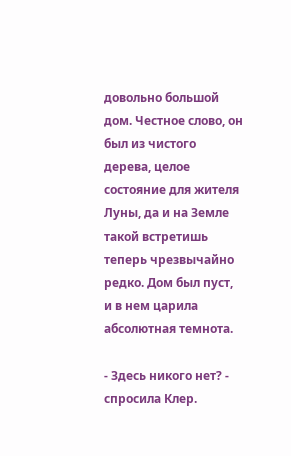довольно большой дом. Честное слово, он был из чистого дерева, целое состояние для жителя Луны, да и на Земле такой встретишь теперь чрезвычайно редко. Дом был пуст, и в нем царила абсолютная темнота.

- Здесь никого нет? - спросила Клер.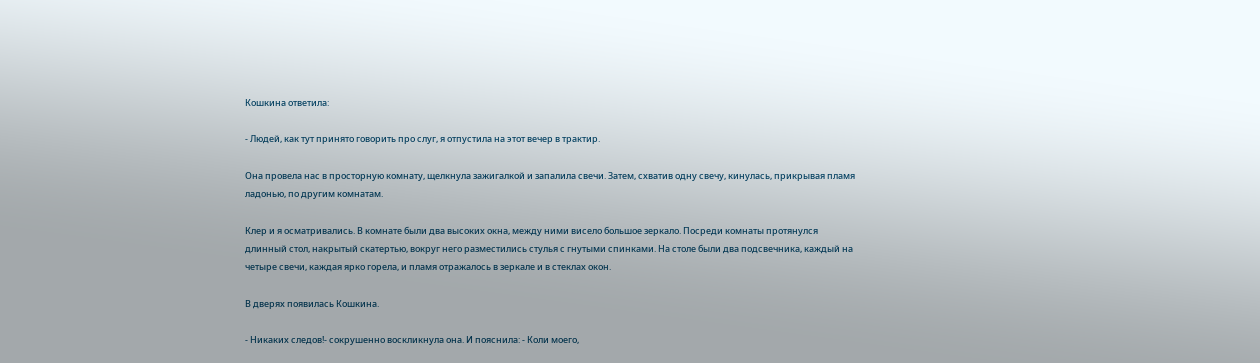Кошкина ответила:

- Людей, как тут принято говорить про слуг, я отпустила на этот вечер в трактир.

Она провела нас в просторную комнату, щелкнула зажигалкой и запалила свечи. Затем, схватив одну свечу, кинулась, прикрывая пламя ладонью, по другим комнатам.

Клер и я осматривались. В комнате были два высоких окна, между ними висело большое зеркало. Посреди комнаты протянулся длинный стол, накрытый скатертью, вокруг него разместились стулья с гнутыми спинками. На столе были два подсвечника, каждый на четыре свечи, каждая ярко горела, и пламя отражалось в зеркале и в стеклах окон.

В дверях появилась Кошкина.

- Никаких следов!- сокрушенно воскликнула она. И пояснила: - Коли моего,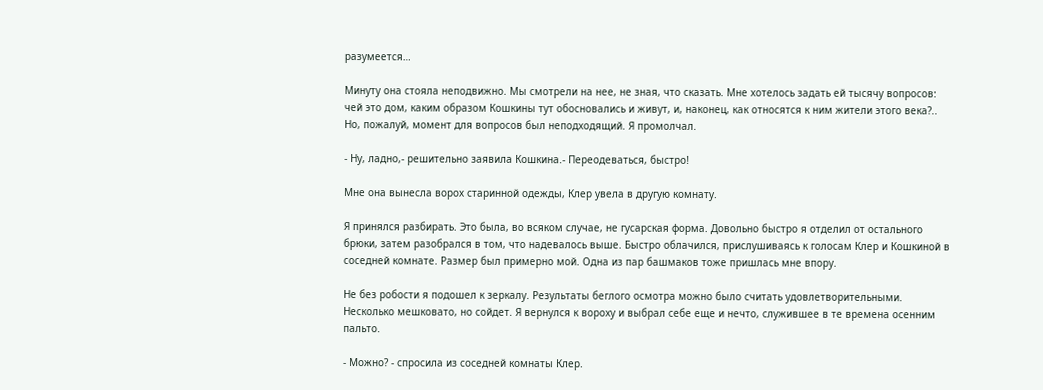разумеется…

Минуту она стояла неподвижно. Мы смотрели на нее, не зная, что сказать. Мне хотелось задать ей тысячу вопросов: чей это дом, каким образом Кошкины тут обосновались и живут, и, наконец, как относятся к ним жители этого века?.. Но, пожалуй, момент для вопросов был неподходящий. Я промолчал.

- Ну, ладно,- решительно заявила Кошкина.- Переодеваться, быстро!

Мне она вынесла ворох старинной одежды, Клер увела в другую комнату.

Я принялся разбирать. Это была, во всяком случае, не гусарская форма. Довольно быстро я отделил от остального брюки, затем разобрался в том, что надевалось выше. Быстро облачился, прислушиваясь к голосам Клер и Кошкиной в соседней комнате. Размер был примерно мой. Одна из пар башмаков тоже пришлась мне впору.

Не без робости я подошел к зеркалу. Результаты беглого осмотра можно было считать удовлетворительными. Несколько мешковато, но сойдет. Я вернулся к вороху и выбрал себе еще и нечто, служившее в те времена осенним пальто.

- Можно? - спросила из соседней комнаты Клер.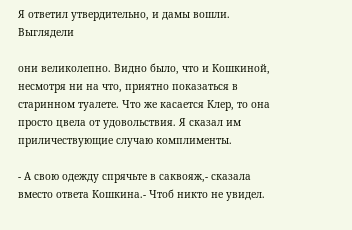Я ответил утвердительно, и дамы вошли. Выглядели

они великолепно. Видно было, что и Кошкиной, несмотря ни на что, приятно показаться в старинном туалете. Что же касается Клер, то она просто цвела от удовольствия. Я сказал им приличествующие случаю комплименты.

- А свою одежду спрячьте в саквояж,- сказала вместо ответа Кошкина.- Чтоб никто не увидел.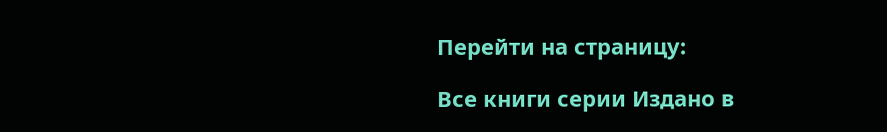Перейти на страницу:

Все книги серии Издано в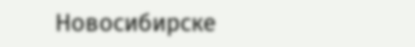Новосибирске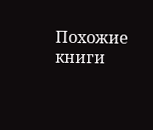Похожие книги